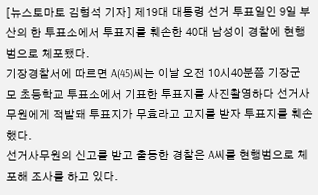[뉴스토마토 김형석 기자] 제19대 대통령 선거 투표일인 9일 부산의 한 투표소에서 투표지를 훼손한 40대 남성이 경찰에 현행범으로 체포됐다.
기장경찰서에 따르면 A(45)씨는 이날 오전 10시40분쯤 기장군 모 초등학교 투표소에서 기표한 투표지를 사진촬영하다 선거사무원에게 적발돼 투표지가 무효라고 고지를 받자 투표지를 훼손했다.
선거사무원의 신고를 받고 출동한 경찰은 A씨를 현행범으로 체포해 조사를 하고 있다.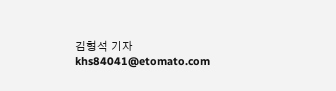김형석 기자 khs84041@etomato.com